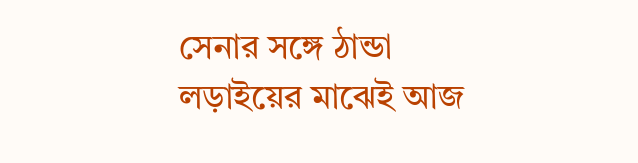সেনার সঙ্গে ঠান্ডা লড়াইয়ের মাঝেই আজ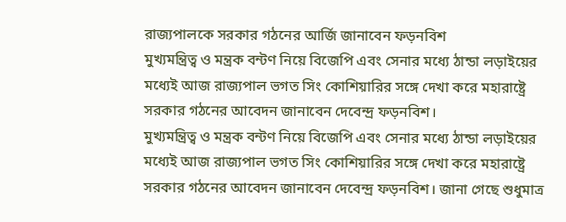রাজ্যপালকে সরকার গঠনের আর্জি জানাবেন ফড়নবিশ
মুখ্যমন্ত্রিত্ব ও মন্ত্রক বন্টণ নিয়ে বিজেপি এবং সেনার মধ্যে ঠান্ডা লড়াইয়ের মধ্যেই আজ রাজ্যপাল ভগত সিং কোশিয়ারির সঙ্গে দেখা করে মহারাষ্ট্রে সরকার গঠনের আবেদন জানাবেন দেবেন্দ্র ফড়নবিশ।
মুখ্যমন্ত্রিত্ব ও মন্ত্রক বন্টণ নিয়ে বিজেপি এবং সেনার মধ্যে ঠান্ডা লড়াইয়ের মধ্যেই আজ রাজ্যপাল ভগত সিং কোশিয়ারির সঙ্গে দেখা করে মহারাষ্ট্রে সরকার গঠনের আবেদন জানাবেন দেবেন্দ্র ফড়নবিশ। জানা গেছে শুধুমাত্র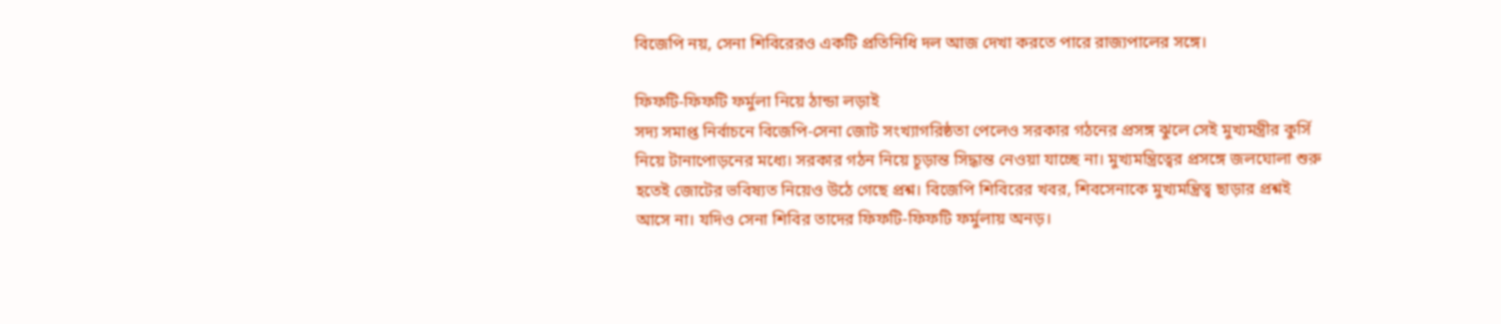বিজেপি নয়, সেনা শিবিরেরও একটি প্রতিনিধি দল আজ দেখা করতে পারে রাজ্যপালের সঙ্গে।

ফিফটি-ফিফটি ফর্মুলা নিয়ে ঠান্ডা লড়াই
সদ্য সমাপ্ত নির্বাচনে বিজেপি-সেনা জোট সংখ্যাগরিষ্ঠতা পেলেও সরকার গঠনের প্রসঙ্গ ঝুলে সেই মুখ্যমন্ত্রীর কুর্সি নিয়ে টানাপোড়নের মধ্যে। সরকার গঠন নিয়ে চূড়ান্ত সিদ্ধান্ত নেওয়া যাচ্ছে না। মুখ্যমন্ত্রিত্বের প্রসঙ্গে জলঘোলা শুরু হতেই জোটের ভবিষ্যত নিয়েও উঠে গেছে প্রশ্ন। বিজেপি শিবিরের খবর, শিবসেনাকে মুখ্যমন্ত্রিত্ব ছাড়ার প্রশ্নই আসে না। যদিও সেনা শিবির তাদের ফিফটি-ফিফটি ফর্মুলায় অনড়।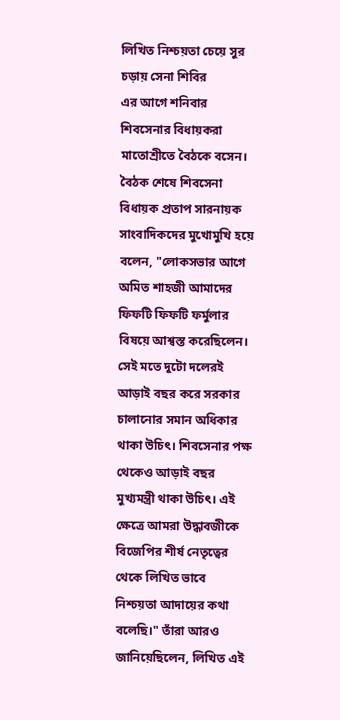লিখিত নিশ্চয়তা চেয়ে সুর চড়ায় সেনা শিবির
এর আগে শনিবার শিবসেনার বিধায়করা মাতোশ্রীতে বৈঠকে বসেন। বৈঠক শেষে শিবসেনা বিধায়ক প্রতাপ সারনায়ক সাংবাদিকদের মুখোমুখি হয়ে বলেন, "লোকসভার আগে অমিত শাহজী আমাদের ফিফটি ফিফটি ফর্মুলার বিষয়ে আশ্বস্ত করেছিলেন। সেই মতে দুটো দলেরই আড়াই বছর করে সরকার চালানোর সমান অধিকার থাকা উচিৎ। শিবসেনার পক্ষ থেকেও আড়াই বছর মুখ্যমন্ত্রী থাকা উচিৎ। এই ক্ষেত্রে আমরা উদ্ধাবজীকে বিজেপির শীর্ষ নেতৃত্বের থেকে লিখিত ভাবে নিশ্চয়তা আদায়ের কথা বলেছি।" তাঁরা আরও জানিয়েছিলেন, লিখিত এই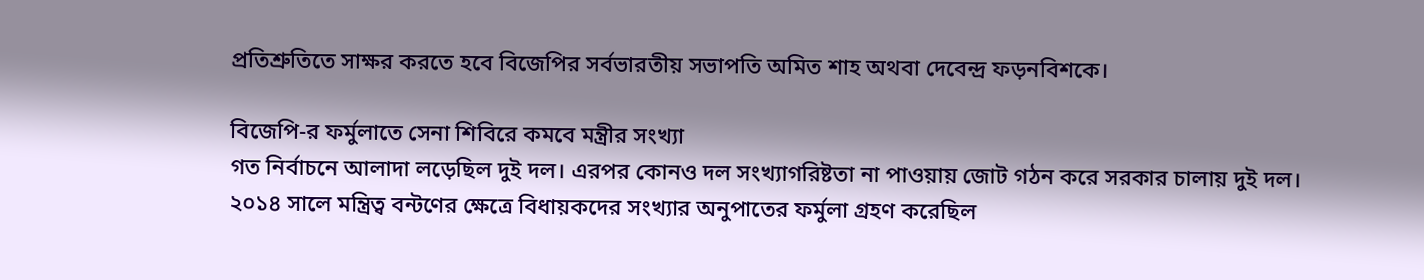প্রতিশ্রুতিতে সাক্ষর করতে হবে বিজেপির সর্বভারতীয় সভাপতি অমিত শাহ অথবা দেবেন্দ্র ফড়নবিশকে।

বিজেপি-র ফর্মুলাতে সেনা শিবিরে কমবে মন্ত্রীর সংখ্যা
গত নির্বাচনে আলাদা লড়েছিল দুই দল। এরপর কোনও দল সংখ্যাগরিষ্টতা না পাওয়ায় জোট গঠন করে সরকার চালায় দুই দল। ২০১৪ সালে মন্ত্রিত্ব বন্টণের ক্ষেত্রে বিধায়কদের সংখ্যার অনুপাতের ফর্মুলা গ্রহণ করেছিল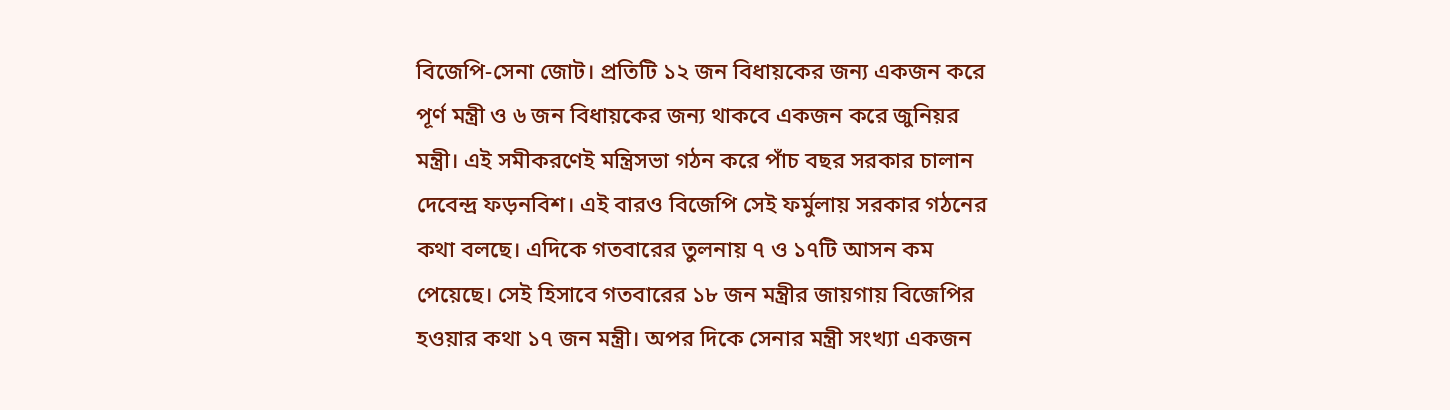বিজেপি-সেনা জোট। প্রতিটি ১২ জন বিধায়কের জন্য একজন করে পূর্ণ মন্ত্রী ও ৬ জন বিধায়কের জন্য থাকবে একজন করে জুনিয়র মন্ত্রী। এই সমীকরণেই মন্ত্রিসভা গঠন করে পাঁচ বছর সরকার চালান দেবেন্দ্র ফড়নবিশ। এই বারও বিজেপি সেই ফর্মুলায় সরকার গঠনের কথা বলছে। এদিকে গতবারের তুলনায় ৭ ও ১৭টি আসন কম পেয়েছে। সেই হিসাবে গতবারের ১৮ জন মন্ত্রীর জায়গায় বিজেপির হওয়ার কথা ১৭ জন মন্ত্রী। অপর দিকে সেনার মন্ত্রী সংখ্যা একজন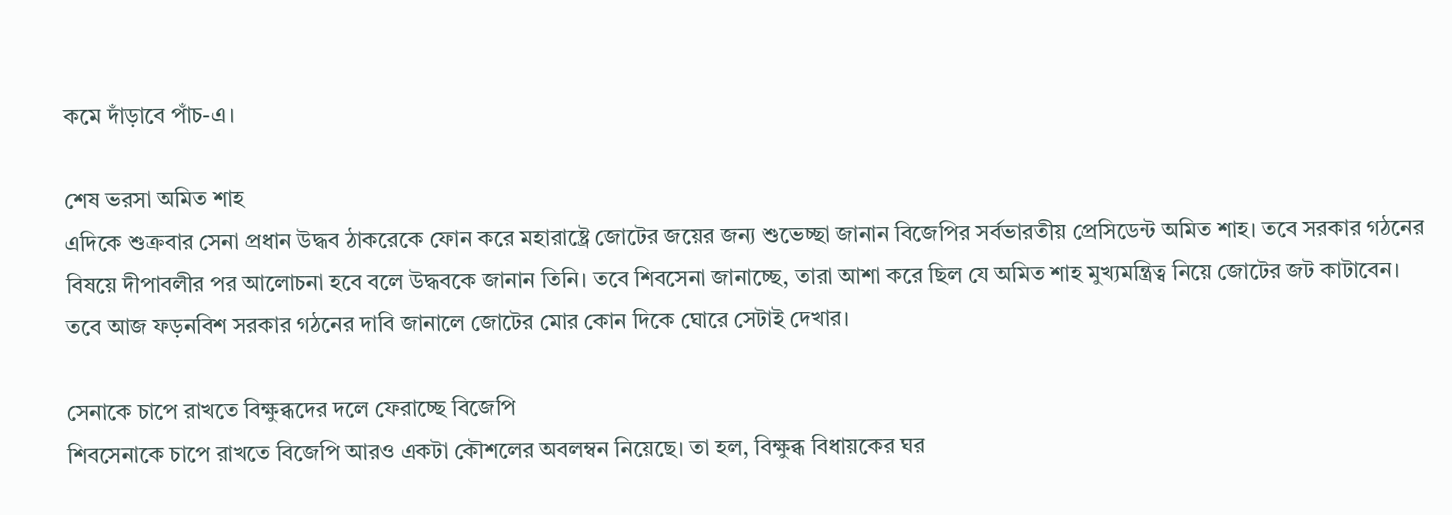কমে দাঁড়াবে পাঁচ-এ।

শেষ ভরসা অমিত শাহ
এদিকে শুক্রবার সেনা প্রধান উদ্ধব ঠাকরেকে ফোন করে মহারাষ্ট্রে জোটের জয়ের জন্য শুভেচ্ছা জানান বিজেপির সর্বভারতীয় প্রেসিডেন্ট অমিত শাহ। তবে সরকার গঠনের বিষয়ে দীপাবলীর পর আলোচনা হবে বলে উদ্ধবকে জানান তিনি। তবে শিবসেনা জানাচ্ছে, তারা আশা করে ছিল যে অমিত শাহ মুখ্যমন্ত্রিত্ব নিয়ে জোটের জট কাটাবেন। তবে আজ ফড়নবিশ সরকার গঠনের দাবি জানালে জোটের মোর কোন দিকে ঘোরে সেটাই দেখার।

সেনাকে চাপে রাখতে বিক্ষুব্ধদের দলে ফেরাচ্ছে বিজেপি
শিবসেনাকে চাপে রাখতে বিজেপি আরও একটা কৌশলের অবলম্বন নিয়েছে। তা হল, বিক্ষুব্ধ বিধায়কের ঘর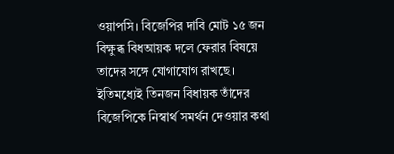ওয়াপসি। বিজেপির দাবি মোট ১৫ জন বিক্ষুব্ধ বিধআয়ক দলে ফেরার বিষয়ে তাদের সঙ্গে যোগাযোগ রাখছে। ইতিমধ্যেই তিনজন বিধায়ক তাঁদের বিজেপিকে নিস্বার্থ সমর্থন দেওয়ার কথা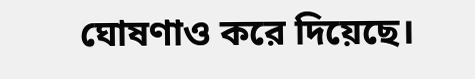ঘোষণাও করে দিয়েছে।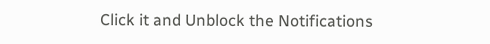Click it and Unblock the Notifications